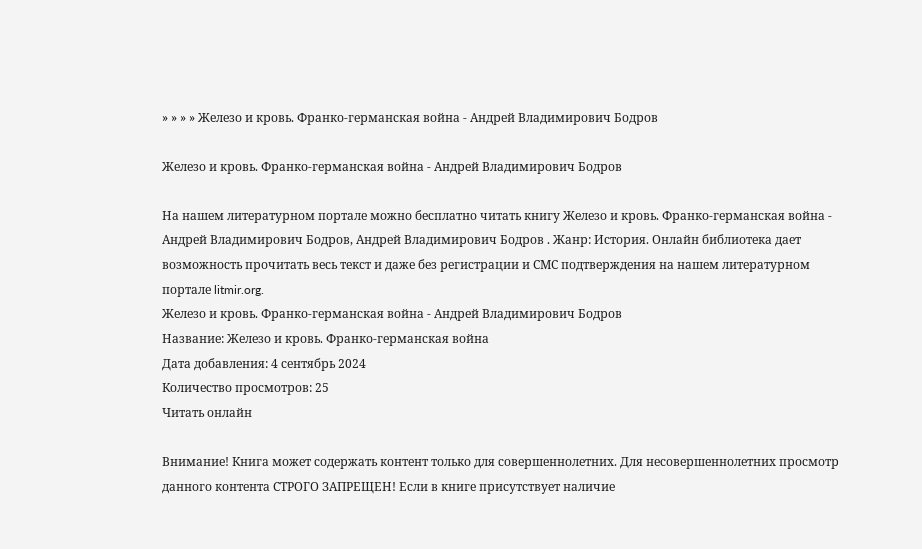» » » » Железо и кровь. Франко-германская война - Андрей Владимирович Бодров

Железо и кровь. Франко-германская война - Андрей Владимирович Бодров

На нашем литературном портале можно бесплатно читать книгу Железо и кровь. Франко-германская война - Андрей Владимирович Бодров, Андрей Владимирович Бодров . Жанр: История. Онлайн библиотека дает возможность прочитать весь текст и даже без регистрации и СМС подтверждения на нашем литературном портале litmir.org.
Железо и кровь. Франко-германская война - Андрей Владимирович Бодров
Название: Железо и кровь. Франко-германская война
Дата добавления: 4 сентябрь 2024
Количество просмотров: 25
Читать онлайн

Внимание! Книга может содержать контент только для совершеннолетних. Для несовершеннолетних просмотр данного контента СТРОГО ЗАПРЕЩЕН! Если в книге присутствует наличие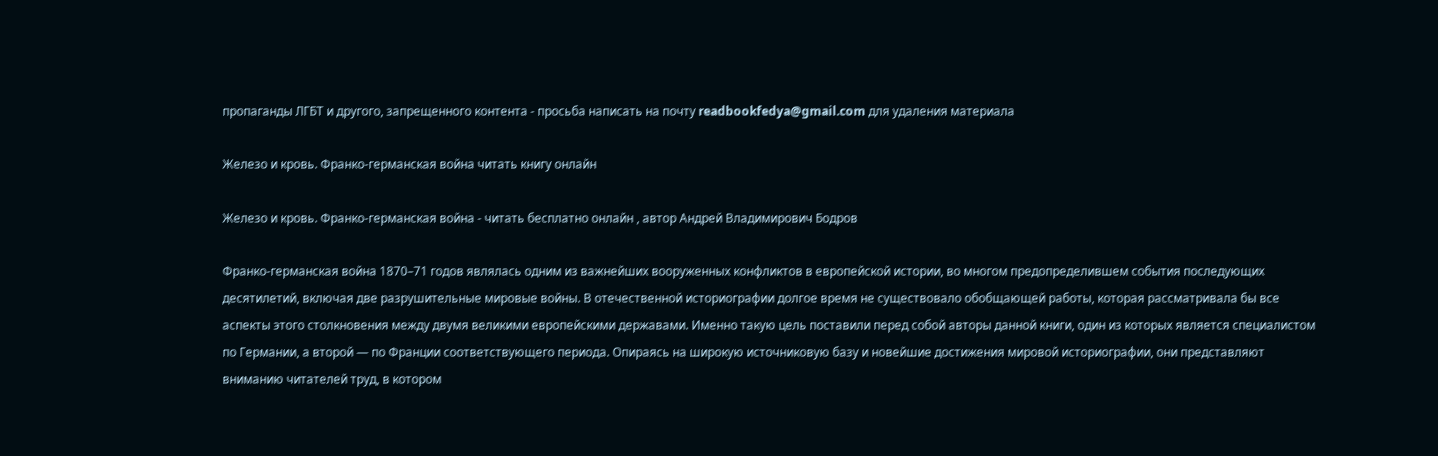пропаганды ЛГБТ и другого, запрещенного контента - просьба написать на почту readbookfedya@gmail.com для удаления материала

Железо и кровь. Франко-германская война читать книгу онлайн

Железо и кровь. Франко-германская война - читать бесплатно онлайн , автор Андрей Владимирович Бодров

Франко-германская война 1870–71 годов являлась одним из важнейших вооруженных конфликтов в европейской истории, во многом предопределившем события последующих десятилетий, включая две разрушительные мировые войны. В отечественной историографии долгое время не существовало обобщающей работы, которая рассматривала бы все аспекты этого столкновения между двумя великими европейскими державами. Именно такую цель поставили перед собой авторы данной книги, один из которых является специалистом по Германии, а второй — по Франции соответствующего периода. Опираясь на широкую источниковую базу и новейшие достижения мировой историографии, они представляют вниманию читателей труд, в котором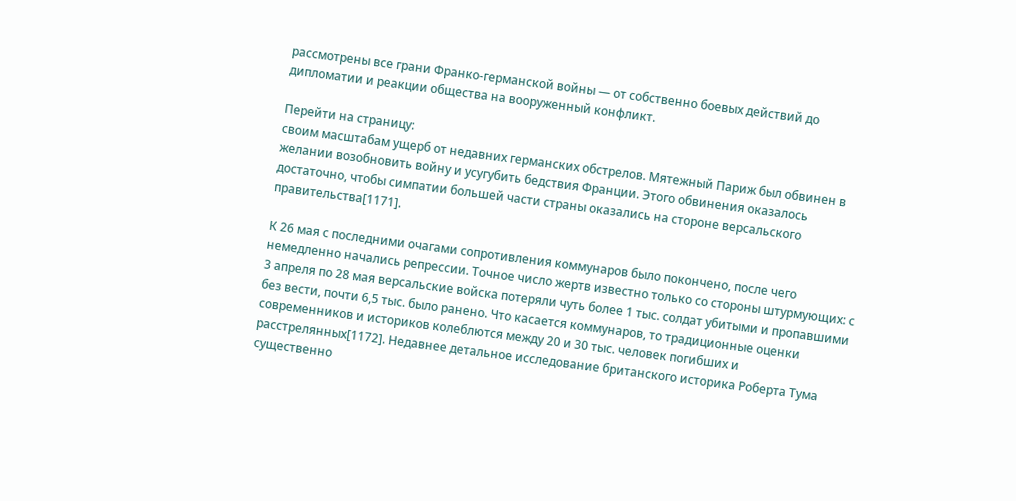рассмотрены все грани Франко-германской войны — от собственно боевых действий до дипломатии и реакции общества на вооруженный конфликт.

Перейти на страницу:
своим масштабам ущерб от недавних германских обстрелов. Мятежный Париж был обвинен в желании возобновить войну и усугубить бедствия Франции. Этого обвинения оказалось достаточно, чтобы симпатии большей части страны оказались на стороне версальского правительства[1171].

К 26 мая с последними очагами сопротивления коммунаров было покончено, после чего немедленно начались репрессии. Точное число жертв известно только со стороны штурмующих: с 3 апреля по 28 мая версальские войска потеряли чуть более 1 тыс. солдат убитыми и пропавшими без вести, почти 6,5 тыс. было ранено. Что касается коммунаров, то традиционные оценки современников и историков колеблются между 20 и 30 тыс. человек погибших и расстрелянных[1172]. Недавнее детальное исследование британского историка Роберта Тума существенно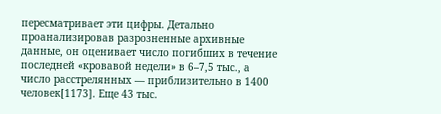пересматривает эти цифры. Детально проанализировав разрозненные архивные данные, он оценивает число погибших в течение последней «кровавой недели» в 6–7,5 тыс., а число расстрелянных — приблизительно в 1400 человек[1173]. Еще 43 тыс.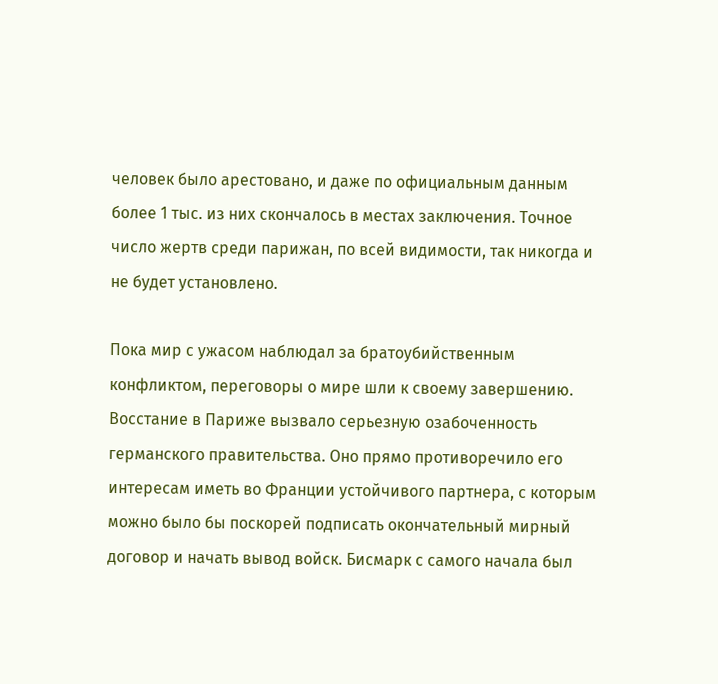человек было арестовано, и даже по официальным данным более 1 тыс. из них скончалось в местах заключения. Точное число жертв среди парижан, по всей видимости, так никогда и не будет установлено.

Пока мир с ужасом наблюдал за братоубийственным конфликтом, переговоры о мире шли к своему завершению. Восстание в Париже вызвало серьезную озабоченность германского правительства. Оно прямо противоречило его интересам иметь во Франции устойчивого партнера, с которым можно было бы поскорей подписать окончательный мирный договор и начать вывод войск. Бисмарк с самого начала был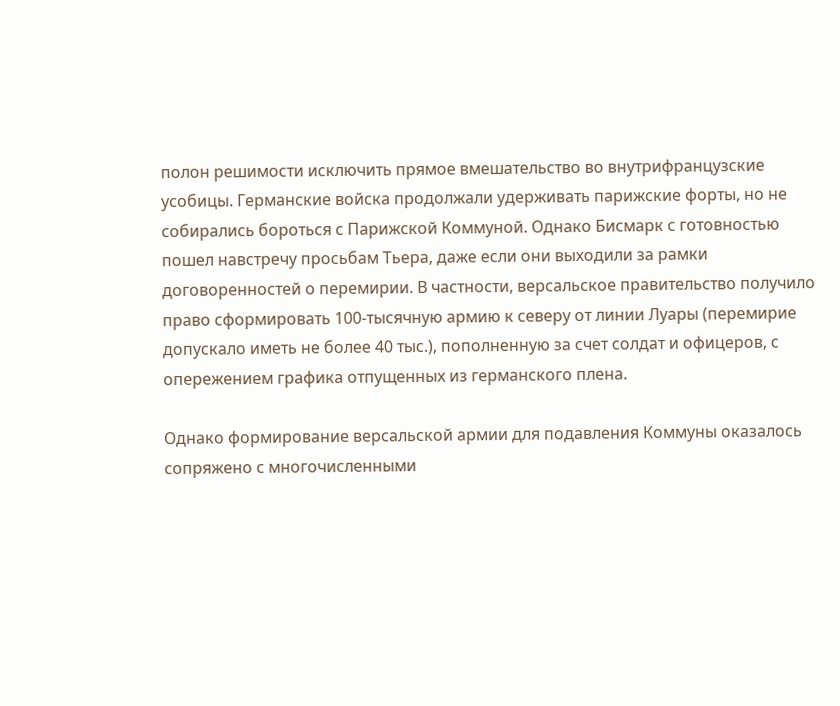полон решимости исключить прямое вмешательство во внутрифранцузские усобицы. Германские войска продолжали удерживать парижские форты, но не собирались бороться с Парижской Коммуной. Однако Бисмарк с готовностью пошел навстречу просьбам Тьера, даже если они выходили за рамки договоренностей о перемирии. В частности, версальское правительство получило право сформировать 100-тысячную армию к северу от линии Луары (перемирие допускало иметь не более 40 тыс.), пополненную за счет солдат и офицеров, с опережением графика отпущенных из германского плена.

Однако формирование версальской армии для подавления Коммуны оказалось сопряжено с многочисленными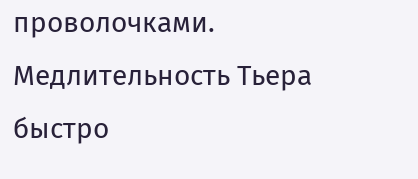проволочками. Медлительность Тьера быстро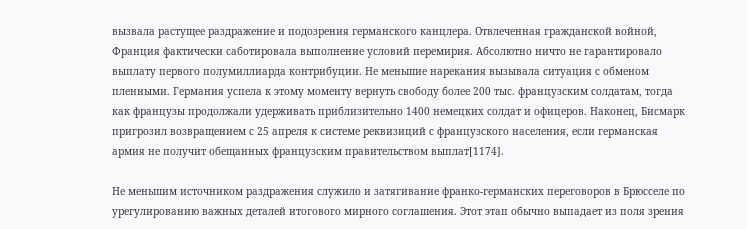вызвала растущее раздражение и подозрения германского канцлера. Отвлеченная гражданской войной, Франция фактически саботировала выполнение условий перемирия. Абсолютно ничто не гарантировало выплату первого полумиллиарда контрибуции. Не меньшие нарекания вызывала ситуация с обменом пленными. Германия успела к этому моменту вернуть свободу более 200 тыс. французским солдатам, тогда как французы продолжали удерживать приблизительно 1400 немецких солдат и офицеров. Наконец, Бисмарк пригрозил возвращением с 25 апреля к системе реквизиций с французского населения, если германская армия не получит обещанных французским правительством выплат[1174].

Не меньшим источником раздражения служило и затягивание франко-германских переговоров в Брюсселе по урегулированию важных деталей итогового мирного соглашения. Этот этап обычно выпадает из поля зрения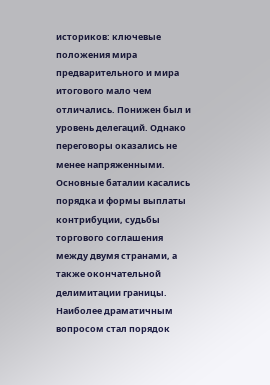историков: ключевые положения мира предварительного и мира итогового мало чем отличались. Понижен был и уровень делегаций. Однако переговоры оказались не менее напряженными. Основные баталии касались порядка и формы выплаты контрибуции, судьбы торгового соглашения между двумя странами, а также окончательной делимитации границы. Наиболее драматичным вопросом стал порядок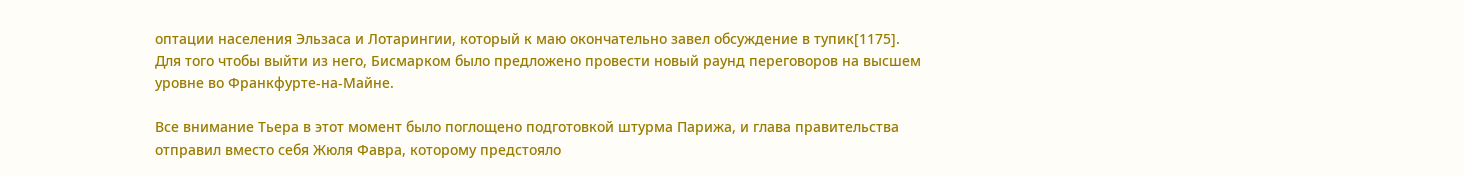оптации населения Эльзаса и Лотарингии, который к маю окончательно завел обсуждение в тупик[1175]. Для того чтобы выйти из него, Бисмарком было предложено провести новый раунд переговоров на высшем уровне во Франкфурте-на-Майне.

Все внимание Тьера в этот момент было поглощено подготовкой штурма Парижа, и глава правительства отправил вместо себя Жюля Фавра, которому предстояло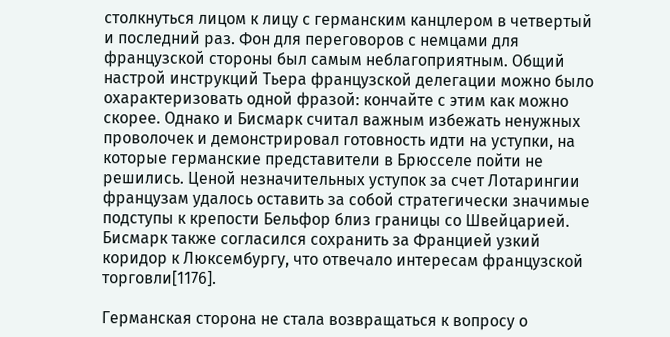столкнуться лицом к лицу с германским канцлером в четвертый и последний раз. Фон для переговоров с немцами для французской стороны был самым неблагоприятным. Общий настрой инструкций Тьера французской делегации можно было охарактеризовать одной фразой: кончайте с этим как можно скорее. Однако и Бисмарк считал важным избежать ненужных проволочек и демонстрировал готовность идти на уступки, на которые германские представители в Брюсселе пойти не решились. Ценой незначительных уступок за счет Лотарингии французам удалось оставить за собой стратегически значимые подступы к крепости Бельфор близ границы со Швейцарией. Бисмарк также согласился сохранить за Францией узкий коридор к Люксембургу, что отвечало интересам французской торговли[1176].

Германская сторона не стала возвращаться к вопросу о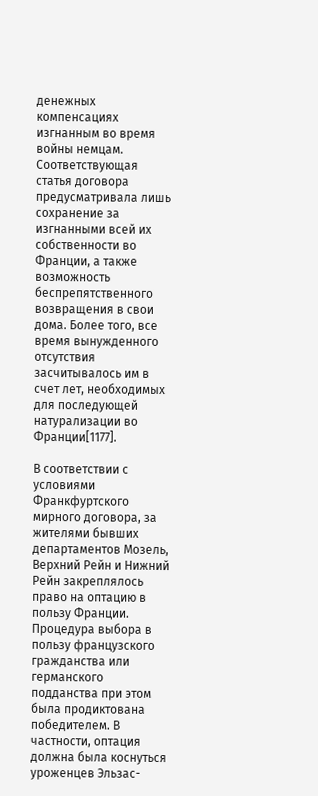денежных компенсациях изгнанным во время войны немцам. Соответствующая статья договора предусматривала лишь сохранение за изгнанными всей их собственности во Франции, а также возможность беспрепятственного возвращения в свои дома. Более того, все время вынужденного отсутствия засчитывалось им в счет лет, необходимых для последующей натурализации во Франции[1177].

В соответствии с условиями Франкфуртского мирного договора, за жителями бывших департаментов Мозель, Верхний Рейн и Нижний Рейн закреплялось право на оптацию в пользу Франции. Процедура выбора в пользу французского гражданства или германского подданства при этом была продиктована победителем. В частности, оптация должна была коснуться уроженцев Эльзас-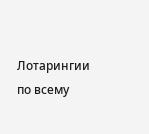Лотарингии по всему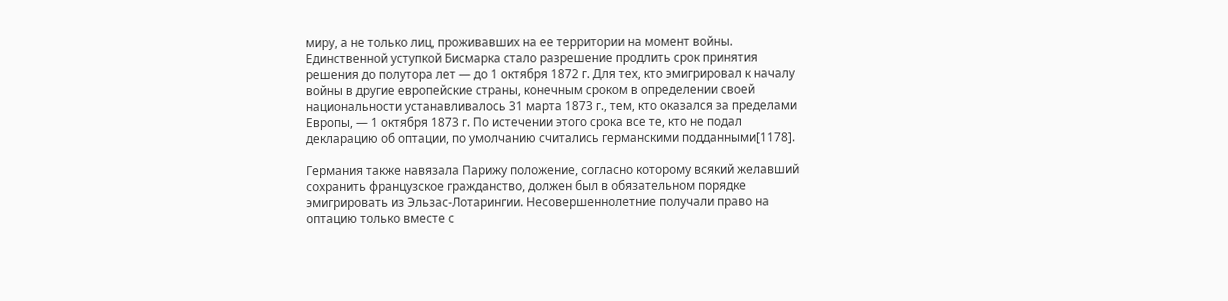миру, а не только лиц, проживавших на ее территории на момент войны. Единственной уступкой Бисмарка стало разрешение продлить срок принятия решения до полутора лет — до 1 октября 1872 г. Для тех, кто эмигрировал к началу войны в другие европейские страны, конечным сроком в определении своей национальности устанавливалось 31 марта 1873 г., тем, кто оказался за пределами Европы, — 1 октября 1873 г. По истечении этого срока все те, кто не подал декларацию об оптации, по умолчанию считались германскими подданными[1178].

Германия также навязала Парижу положение, согласно которому всякий желавший сохранить французское гражданство, должен был в обязательном порядке эмигрировать из Эльзас-Лотарингии. Несовершеннолетние получали право на оптацию только вместе с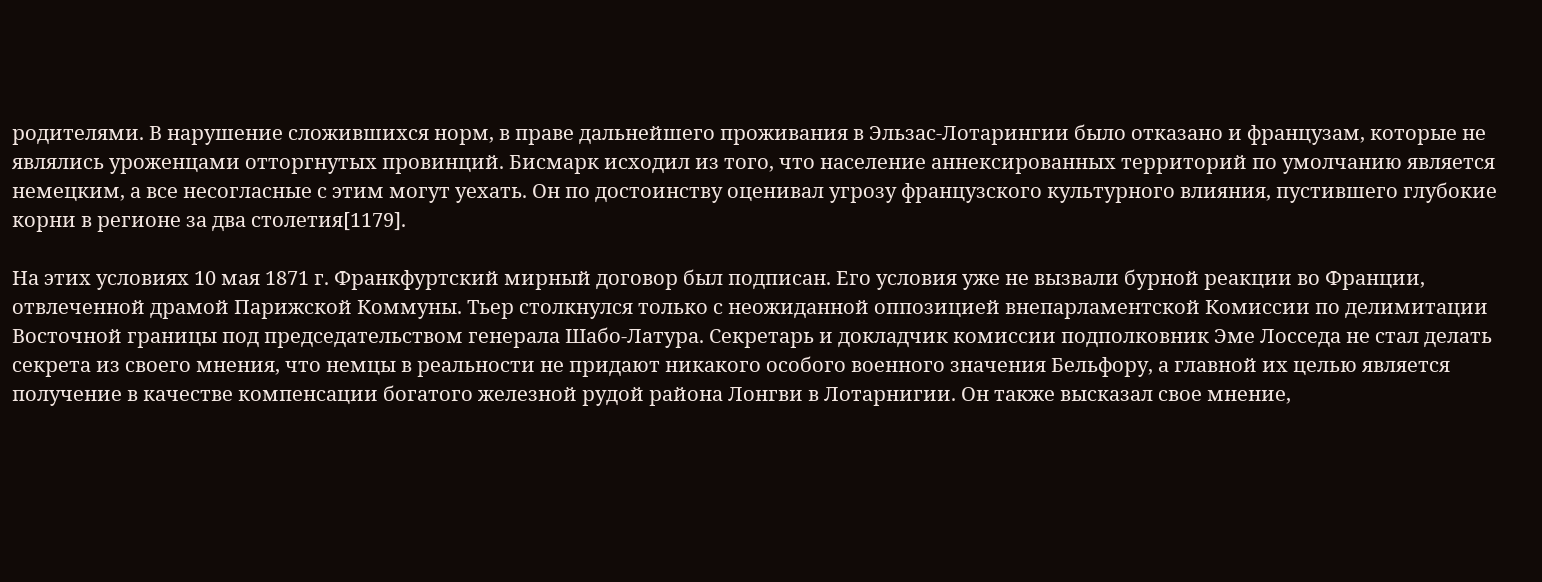родителями. В нарушение сложившихся норм, в праве дальнейшего проживания в Эльзас-Лотарингии было отказано и французам, которые не являлись уроженцами отторгнутых провинций. Бисмарк исходил из того, что население аннексированных территорий по умолчанию является немецким, а все несогласные с этим могут уехать. Он по достоинству оценивал угрозу французского культурного влияния, пустившего глубокие корни в регионе за два столетия[1179].

На этих условиях 10 мая 1871 г. Франкфуртский мирный договор был подписан. Его условия уже не вызвали бурной реакции во Франции, отвлеченной драмой Парижской Коммуны. Тьер столкнулся только с неожиданной оппозицией внепарламентской Комиссии по делимитации Восточной границы под председательством генерала Шабо-Латура. Секретарь и докладчик комиссии подполковник Эме Лосседа не стал делать секрета из своего мнения, что немцы в реальности не придают никакого особого военного значения Бельфору, а главной их целью является получение в качестве компенсации богатого железной рудой района Лонгви в Лотарнигии. Он также высказал свое мнение,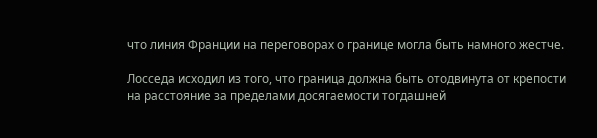что линия Франции на переговорах о границе могла быть намного жестче.

Лосседа исходил из того, что граница должна быть отодвинута от крепости на расстояние за пределами досягаемости тогдашней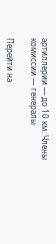артиллерии — до 10 км. Члены комиссии — генералы

Перейти на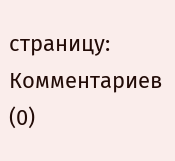страницу:
Комментариев (0)